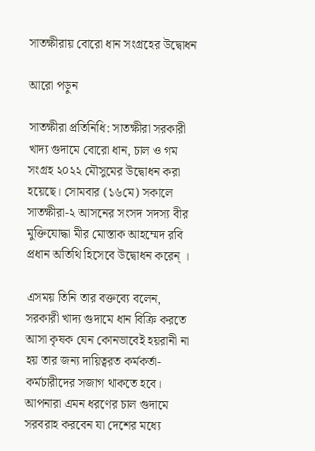সাতক্ষীরায় বোরো ধান সংগ্রহের উদ্বোধন

আরো পড়ুন

সাতক্ষীরা প্রতিনিধি: সাতক্ষীরা সরকারী খাদ্য গুদামে বোরো ধান, চাল ও গম সংগ্রহ ২০২২ মৌসুমের উদ্বোধন করা হয়েছে। সোমবার (১৬মে) সকালে সাতক্ষীরা-২ আসনের সংসদ সদস্য বীর মুক্তিযোদ্ধা মীর মোস্তাক আহম্মেদ রবি প্রধান অতিথি হিসেবে উদ্বোধন করেন্ ।

এসময় তিনি তার বক্তব্যে বলেন, সরকারী খাদ্য গুদামে ধান বিক্রি করতে আসা কৃষক যেন কোনভাবেই হয়রানী না হয় তার জন্য দায়িত্বরত কর্মকর্তা-কর্মচারীদের সজাগ থাকতে হবে। আপনারা এমন ধরণের চাল গুদামে সরবরাহ করবেন যা দেশের মধ্যে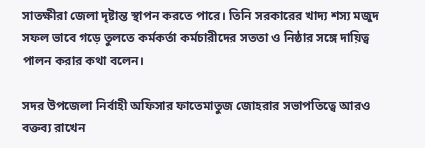সাতক্ষীরা জেলা দৃষ্টান্ত স্থাপন করতে পারে। তিনি সরকারের খাদ্য শস্য মজুদ সফল ভাবে গড়ে তুলতে কর্মকর্তা কর্মচারীদের সততা ও নিষ্ঠার সঙ্গে দায়িত্ব পালন করার কথা বলেন।

সদর উপজেলা নির্বাহী অফিসার ফাতেমাতুজ জোহরার সভাপতিত্বে আরও বক্তব্য রাখেন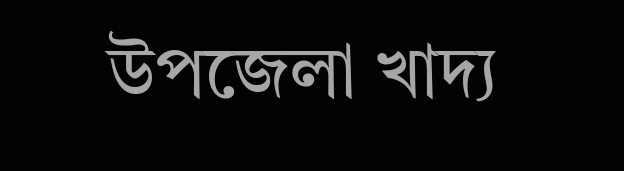উপজেলা খাদ্য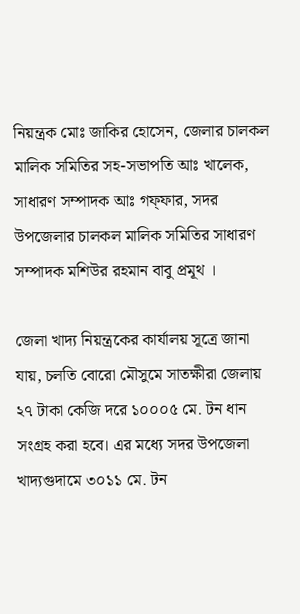নিয়ন্ত্রক মোঃ জাকির হোসেন, জেলার চালকল মালিক সমিতির সহ-সভাপতি আঃ খালেক, সাধারণ সম্পাদক আঃ গফ্ফার, সদর উপজেলার চালকল মালিক সমিতির সাধারণ সম্পাদক মশিউর রহমান বাবু প্রমূথ ।

জেলা খাদ্য নিয়ন্ত্রকের কার্যালয় সূত্রে জানা যায়, চলতি বোরো মৌসুমে সাতক্ষীরা জেলায় ২৭ টাকা কেজি দরে ১০০০৫ মে. টন ধান সংগ্রহ করা হবে। এর মধ্যে সদর উপজেলা খাদ্যগুদামে ৩০১১ মে. টন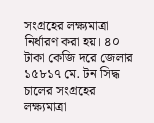সংগ্রহের লক্ষ্যমাত্রা নির্ধারণ করা হয়। ৪০ টাকা কেজি দরে জেলার ১৫৮১৭ মে. টন সিদ্ধ চালের সংগ্রহের লক্ষ্যমাত্রা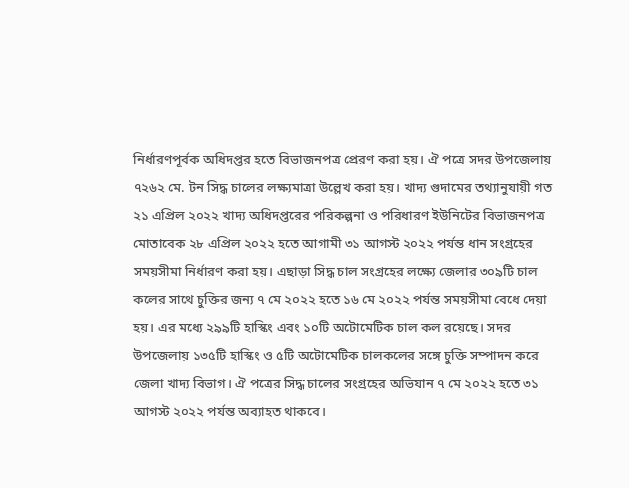নির্ধারণপূর্বক অধিদপ্তর হতে বিভাজনপত্র প্রেরণ করা হয়। ঐ পত্রে সদর উপজেলায় ৭২৬২ মে. টন সিদ্ধ চালের লক্ষ্যমাত্রা উল্লেখ করা হয়। খাদ্য গুদামের তথ্যানুযায়ী গত ২১ এপ্রিল ২০২২ খাদ্য অধিদপ্তরের পরিকল্পনা ও পরিধারণ ইউনিটের বিভাজনপত্র মোতাবেক ২৮ এপ্রিল ২০২২ হতে আগামী ৩১ আগস্ট ২০২২ পর্যন্ত ধান সংগ্রহের সময়সীমা নির্ধারণ করা হয়। এছাড়া সিদ্ধ চাল সংগ্রহের লক্ষ্যে জেলার ৩০৯টি চাল কলের সাথে চুক্তির জন্য ৭ মে ২০২২ হতে ১৬ মে ২০২২ পর্যন্ত সময়সীমা বেধে দেয়া হয়। এর মধ্যে ২৯৯টি হাস্কিং এবং ১০টি অটোমেটিক চাল কল রয়েছে। সদর উপজেলায় ১৩৫টি হাস্কিং ও ৫টি অটোমেটিক চালকলের সঙ্গে চুক্তি সম্পাদন করে জেলা খাদ্য বিভাগ। ঐ পত্রের সিদ্ধ চালের সংগ্রহের অভিযান ৭ মে ২০২২ হতে ৩১ আগস্ট ২০২২ পর্যন্ত অব্যাহত থাকবে।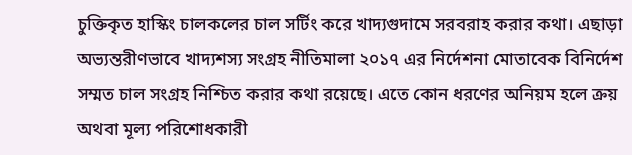চুক্তিকৃত হাস্কিং চালকলের চাল সর্টিং করে খাদ্যগুদামে সরবরাহ করার কথা। এছাড়া অভ্যন্তরীণভাবে খাদ্যশস্য সংগ্রহ নীতিমালা ২০১৭ এর নির্দেশনা মোতাবেক বিনির্দেশ সম্মত চাল সংগ্রহ নিশ্চিত করার কথা রয়েছে। এতে কোন ধরণের অনিয়ম হলে ক্রয় অথবা মূল্য পরিশোধকারী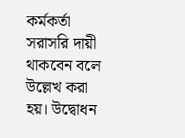কর্মকর্তা সরাসরি দায়ী থাকবেন বলে উল্লেখ করা হয়। উদ্বোধন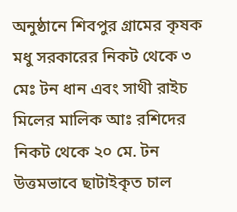অনুষ্ঠানে শিবপুর গ্রামের কৃষক মধু সরকারের নিকট থেকে ৩ মেঃ টন ধান এবং সাথী রাইচ মিলের মালিক আঃ রশিদের নিকট থেকে ২০ মে. টন উত্তমভাবে ছাটাইকৃত চাল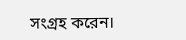সংগ্রহ করেন।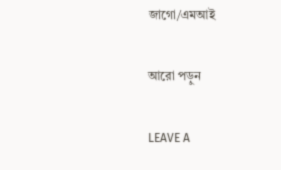জাগো/এমআই

আরো পড়ুন

LEAVE A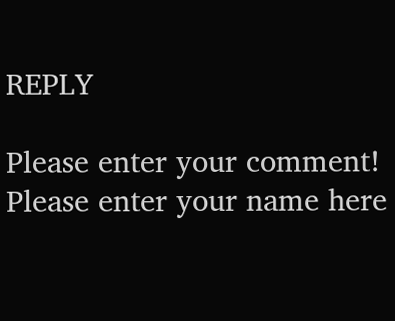REPLY

Please enter your comment!
Please enter your name here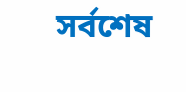সর্বশেষ